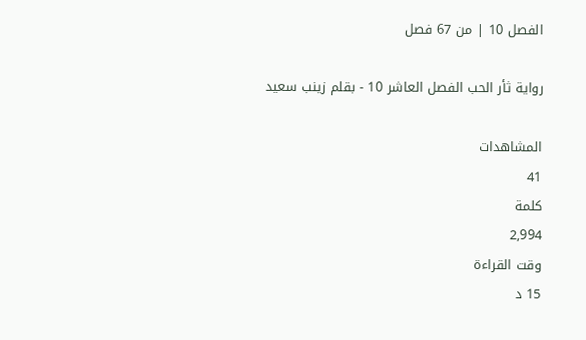الفصل 10 | من 67 فصل

رواية ثأر الحب الفصل العاشر 10 - بقلم زينب سعيد

المشاهدات
41
كلمة
2,994
وقت القراءة
15 د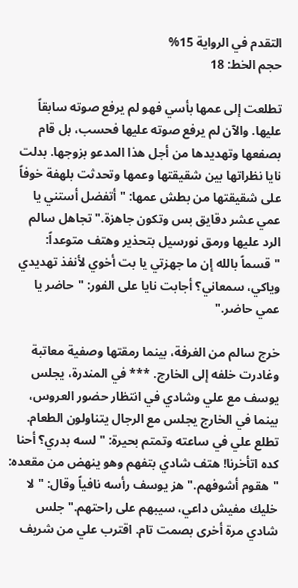التقدم في الرواية 15%
حجم الخط: 18

تطلعت إلى عمها بأسي فهو لم يرفع صوته سابقاً عليها. والآن لم يرفع صوته عليها فحسب، بل قام بصفعها وتهديدها من أجل هذا المدعو بزوجها. بدلت نايا نظراتها بين شقيقتها وعمها وتحدثت بلهفة خوفاً على شقيقتها من بطش عمها: "أتفضل أستني يا عمي عشر دقايق بس وتكون جاهزة." تجاهل سالم الرد عليها ورمق نورسيل بتحذير وهتف متوعداً: "قسماً بالله إن ما جهزتي يا بت أخوي لأنفذ تهديدي وياكي، سمعاني؟ أجابت نايا على الفور: "حاضر يا عمي حاضر."

خرج سالم من الغرفة، بينما رمقتها وصفية معاتبة وغادرت خلفه إلى الخارج. *** في المندرة، يجلس يوسف مع علي وشادي في انتظار حضور العروس، بينما في الخارج يجلس مع الرجال يتناولون الطعام. تطلع علي في ساعته وتمتم بحيرة: "لسه بدري؟ أحنا كده اتأخرنا! هتف شادي بتفهم وهو ينهض من مقعده: "هقوم أشوفهم." هز يوسف رأسه نافياً وقال: "لا خليك مفيش داعي، سيبهم على راحتهم." جلس شادي مرة أخرى بصمت تام. اقترب علي من شريف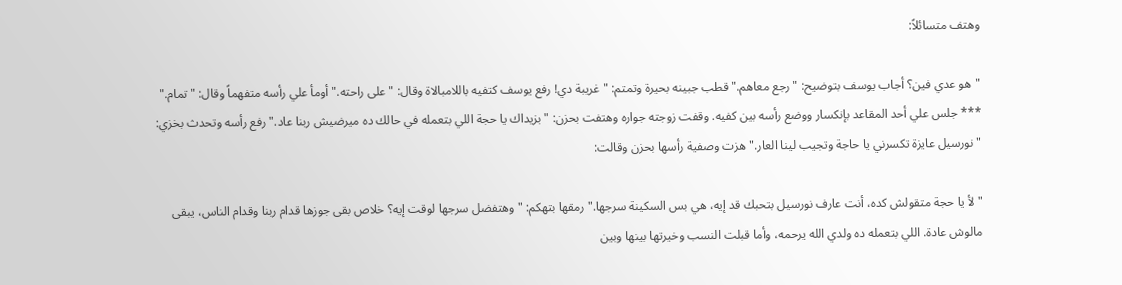وهتف متسائلاً:

"هو عدي فين؟ أجاب يوسف بتوضيح: "رجع معاهم." قطب جبينه بحيرة وتمتم: "غريبة دي! رفع يوسف كتفيه باللامبالاة وقال: "على راحته." أومأ علي رأسه متفهماً وقال: "تمام." *** جلس علي أحد المقاعد بإنكسار ووضع رأسه بين كفيه. وقفت زوجته جواره وهتفت بحزن: "بزيداك يا حجة اللي بتعمله في حالك ده ميرضيش ربنا عاد." رفع رأسه وتحدث بخزي: "نورسيل عايزة تكسرني يا حاجة وتجيب لينا العار." هزت وصفية رأسها بحزن وقالت:

"لأ يا حجة متقولش كده، أنت عارف نورسيل بتحبك قد إيه، هي بس السكينة سرجها." رمقها بتهكم: "وهتفضل سرجها لوقت إيه؟ خلاص بقى جوزها قدام ربنا وقدام الناس، يبقى مالوش عادة. اللي بتعمله ده ولدي الله يرحمه، وأما قبلت النسب وخيرتها بينها وبين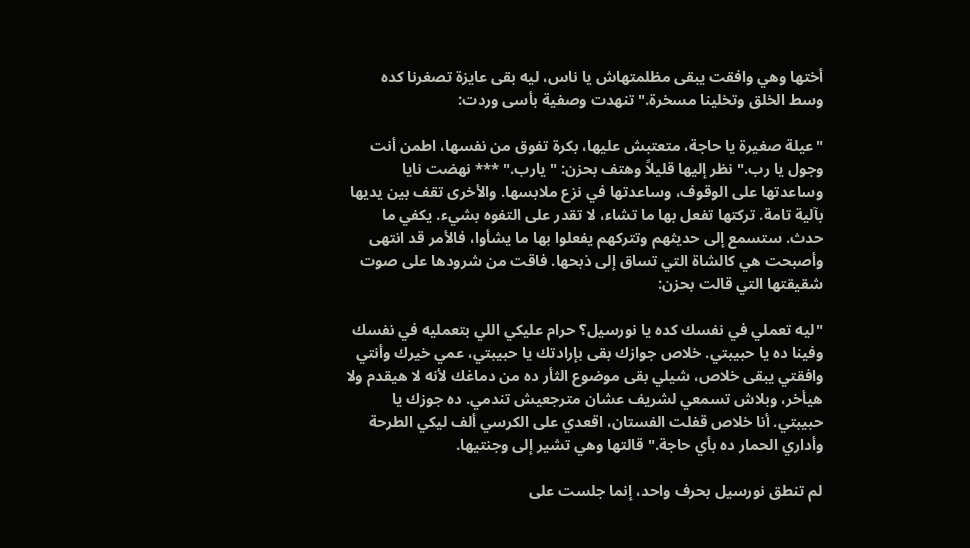أختها وهي وافقت يبقى مظلمتهاش يا ناس، ليه بقى عايزة تصغرنا كده وسط الخلق وتخلينا مسخرة." تنهدت وصفية بأسى وردت:

"عيلة صغيرة يا حاجة، متعتبش عليها، بكرة تفوق من نفسها، اطمن أنت وجول يا رب." نظر إليها قليلاً وهتف بحزن: "يارب." *** نهضت نايا وساعدتها على الوقوف، وساعدتها في نزع ملابسها. والأخرى تقف بين يديها بآلية تامة. تركتها تفعل بها ما تشاء، لا تقدر على التفوه بشيء. يكفي ما حدث. ستسمع إلى حديثهم وتتركهم يفعلوا بها ما يشأوا، فالأمر قد انتهى وأصبحت هي كالشاة التي تساق إلى ذبحها. فاقت من شرودها على صوت شقيقتها التي قالت بحزن:

"ليه تعملي في نفسك كده يا نورسيل؟ حرام عليكي اللي بتعمليه في نفسك وفينا ده يا حبيبتي. خلاص جوازك بقى بإرادتك يا حبيبتي، عمي خيرك وأنتي وافقتي يبقى خلاص، شيلي بقى موضوع الثأر ده من دماغك لأنه لا هيقدم ولا هيأخر، وبلاش تسمعي لشريف عشان مترجعيش تندمي. ده جوزك يا حبيبتي. أنا خلاص قفلت الفستان، اقعدي على الكرسي ألف ليكي الطرحة وأداري الحمار ده بأي حاجة." قالتها وهي تشير إلى وجنتيها.

لم تنطق نورسيل بحرف واحد، إنما جلست على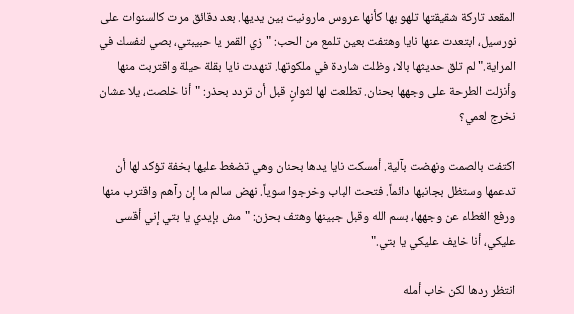المقعد تاركة شقيقتها تلهو بها كأنها عروس مارونيت بين يديها. بعد دقائق مرت كالسنوات على نورسيل، ابتعدت عنها نايا وهتفت بعين تلمع من الحب: "زي القمر يا حبيبتي، بصي لنفسك في المراية." لم تلق حديثها بالا، وظلت شاردة في ملكوتها. تنهدت نايا بقلة حيلة واقتربت منها وأنزلت الطرحة على وجهها بحنان. تطلعت لها لثوانٍ قبل أن تردد بحذر: "أنا خلصت، يلا عشان نخرج لعمي؟

اكتفت بالصمت ونهضت بآلية. أمسكت نايا يدها بحنان وهي تضغط عليها بخفة تؤكد لها أن تدعمها وستظل بجانبها دائماً. فتحت الباب وخرجوا سوياً. نهض سالم ما إن رآهم واقترب منها ورفع الغطاء عن وجهها، بسم الله وقبل جبينها وهتف بحزن: "مش بإيدي يا بتي إني أقسى عليكي، أنا خايف عليكي يا بتي."

انتظر ردها لكن خاب أمله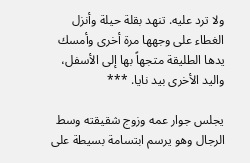ولا ترد عليه. تنهد بقلة حيلة وأنزل الغطاء على وجهها مرة أخرى وأمسك يدها الطليقة متجهاً بها إلى الأسفل، واليد الأخرى بيد نايا. ***

يجلس جوار عمه وزوج شقيقته وسط الرجال وهو يرسم ابتسامة بسيطة على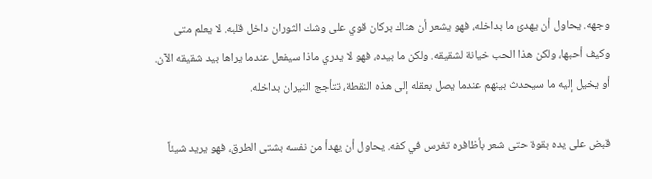وجهه. يحاول أن يهدئ ما بداخله، فهو يشعر أن هناك بركان قوي على وشك الثوران داخل قلبه. لا يعلم متى وكيف أحبها، ولكن هذا الحب خيانة لشقيقه. ولكن ما بيده، فهو لا يدري ماذا سيفعل عندما يراها بيد شقيقه الآن. أو يخيل إليه ما سيحدث بينهم عندما يصل بعقله إلى هذه النقطة، تتأجج النيران بداخله.

قبض على يده بقوة حتى شعر بأظافره تغرس في كفه. يحاول أن يهدأ من نفسه بشتى الطرق، فهو يريد شيئاً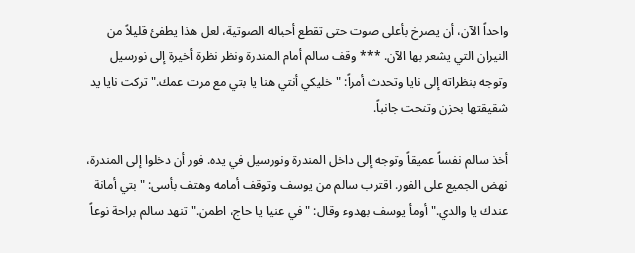واحداً الآن، أن يصرخ بأعلى صوت حتى تقطع أحباله الصوتية، لعل هذا يطفئ قليلاً من النيران التي يشعر بها الآن. *** وقف سالم أمام المندرة ونظر نظرة أخيرة إلى نورسيل وتوجه بنظراته إلى نايا وتحدث أمراً: "خليكي أنتي هنا يا بتي مع مرت عمك." تركت نايا يد شقيقتها بحزن وتنحت جانباً.

أخذ سالم نفساً عميقاً وتوجه إلى داخل المندرة ونورسيل في يده. فور أن دخلوا إلى المندرة، نهض الجميع على الفور. اقترب سالم من يوسف وتوقف أمامه وهتف بأسى: "بتي أمانة عندك يا والدي." أومأ يوسف بهدوء وقال: "في عنيا يا حاج، اطمن." تنهد سالم براحة نوعاً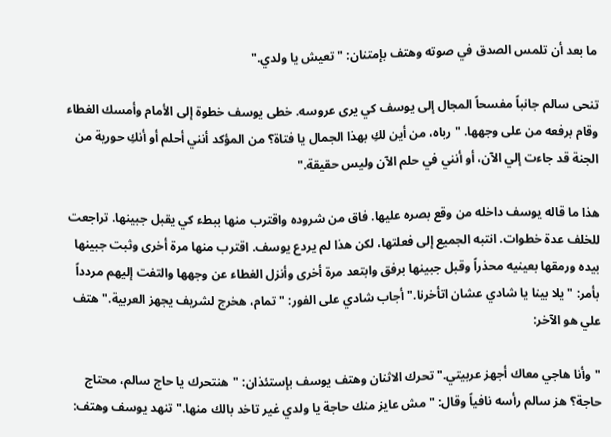ما بعد أن تلمس الصدق في صوته وهتف بإمتنان: "تعيش يا ولدي."

تنحى سالم جانباً مفسحاً المجال إلى يوسف كي يرى عروسه. خطى يوسف خطوة إلى الأمام وأمسك الغطاء وقام برفعه من على وجهها. "رباه، من أين لكِ بهذا الجمال يا فتاة؟ من المؤكد أنني أحلم أو أنكِ حورية من الجنة قد جاءت إلي الآن، أو أنني في حلم الآن وليس حقيقة."

هذا ما قاله يوسف داخله من وقع بصره عليها. فاق من شروده واقترب منها ببطء كي يقبل جبينها. تراجعت للخلف عدة خطوات. انتبه الجميع إلى فعلتها، لكن هذا لم يردع يوسف. اقترب منها مرة أخرى وثبت جبينها بيده ورمقها بعينيه محذراً وقبل جبينها برفق وابتعد مرة أخرى وأنزل الغطاء عن وجهها والتفت إليهم مردداً بأمر: "يلا بينا يا شادي عشان اتأخرنا." أجاب شادي على الفور: "تمام، هخرج لشريف يجهز العربية." هتف علي هو الآخر:

"وأنا هاجي معاك أجهز عربيتي." تحرك الاثنان وهتف يوسف بإستئذان: "هنتحرك يا حاج سالم، محتاج حاجة؟ هز سالم رأسه نافياً وقال: "مش عايز منك حاجة يا ولدي غير تاخد بالك منها." تنهد يوسف وهتف: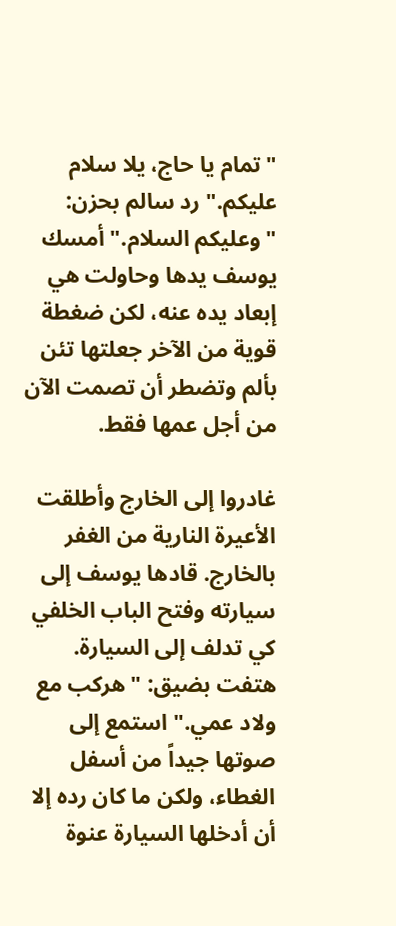"تمام يا حاج، يلا سلام عليكم." رد سالم بحزن: "وعليكم السلام." أمسك يوسف يدها وحاولت هي إبعاد يده عنه، لكن ضغطة قوية من الآخر جعلتها تئن بألم وتضطر أن تصمت الآن من أجل عمها فقط.

غادروا إلى الخارج وأطلقت الأعيرة النارية من الغفر بالخارج. قادها يوسف إلى سيارته وفتح الباب الخلفي كي تدلف إلى السيارة. هتفت بضيق: "هركب مع ولاد عمي." استمع إلى صوتها جيداً من أسفل الغطاء، ولكن ما كان رده إلا أن أدخلها السيارة عنوة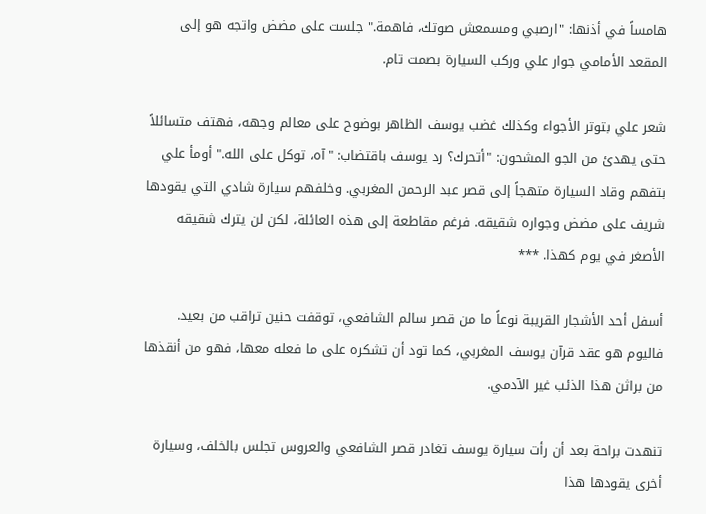هامساً في أذنها: "ارصبي ومسمعش صوتك، فاهمة." جلست على مضض واتجه هو إلى المقعد الأمامي جوار علي وركب السيارة بصمت تام.

شعر علي بتوتر الأجواء وكذلك غضب يوسف الظاهر بوضوح على معالم وجهه، فهتف متسائلاً حتى يهدئ من الجو المشحون: "أتحرك؟ رد يوسف باقتضاب: "آه، توكل على الله." أومأ علي بتفهم وقاد السيارة متهجاً إلى قصر عبد الرحمن المغربي. وخلفهم سيارة شادي التي يقودها شريف على مضض وجواره شقيقه. فرغم مقاطعة إلى هذه العائلة، لكن لن يترك شقيقه الأصغر في يوم كهذا. ***

أسفل أحد الأشجار القريبة نوعاً ما من قصر سالم الشافعي، توقفت حنين تراقب من بعيد. فاليوم هو عقد قرآن يوسف المغربي، كما تود أن تشكره على ما فعله معها، فهو من أنقذها من براثن هذا الذئب غير الآدمي.

تنهدت براحة بعد أن رأت سيارة يوسف تغادر قصر الشافعي والعروس تجلس بالخلف، وسيارة أخرى يقودها هذا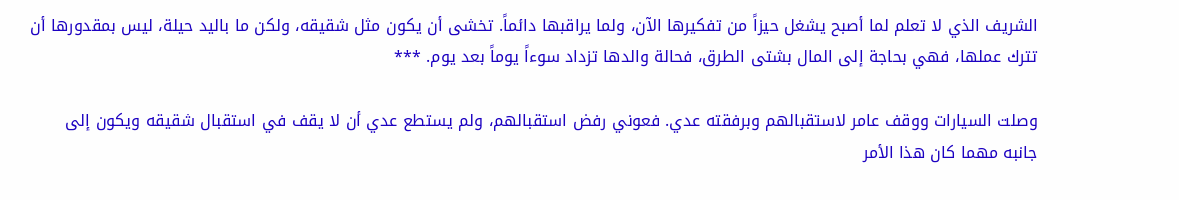الشريف الذي لا تعلم لما أصبح يشغل حيزاً من تفكيرها الآن، ولما يراقبها دائماً. تخشى أن يكون مثل شقيقه، ولكن ما باليد حيلة، ليس بمقدورها أن تترك عملها، فهي بحاجة إلى المال بشتى الطرق، فحالة والدها تزداد سوءاً يوماً بعد يوم. ***

وصلت السيارات ووقف عامر لاستقبالهم وبرفقته عدي. فعوني رفض استقبالهم، ولم يستطع عدي أن لا يقف في استقبال شقيقه ويكون إلى جانبه مهما كان هذا الأمر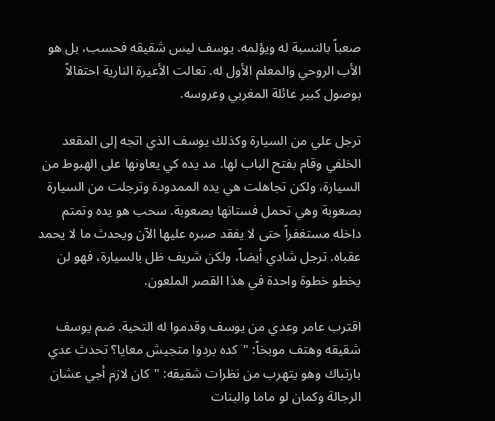صعباً بالنسبة له ويؤلمه. يوسف ليس شقيقه فحسب، بل هو الأب الروحي والمعلم الأول له. تعالت الأعيرة النارية احتفالاً بوصول كبير عائلة المغربي وعروسه.

ترجل علي من السيارة وكذلك يوسف الذي اتجه إلى المقعد الخلفي وقام بفتح الباب لها. مد يده كي يعاونها على الهبوط من السيارة، ولكن تجاهلت هي يده الممدودة وترجلت من السيارة بصعوبة وهي تحمل فستانها بصعوبة. سحب هو يده وتمتم داخله مستغفراً حتى لا يفقد صبره عليها الآن ويحدث ما لا يحمد عقباه. ترجل شادي أيضاً، ولكن شريف ظل بالسيارة، فهو لن يخطو خطوة واحدة في هذا القصر الملعون.

اقترب عامر وعدي من يوسف وقدموا له التحية. ضم يوسف شقيقه وهتف موبخاً: "كده بردوا متجيش معايا؟ تحدث عدي بارتباك وهو يتهرب من نظرات شقيقه: "كان لازم أجي عشان الرجالة وكمان لو ماما والبنات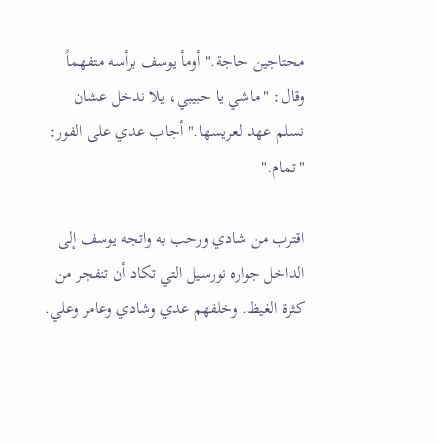محتاجين حاجة." أومأ يوسف برأسه متفهماً وقال: "ماشي يا حبيبي، يلا ندخل عشان نسلم عهد لعريسها." أجاب عدي على الفور: "تمام."

اقترب من شادي ورحب به واتجه يوسف إلى الداخل جواره نورسيل التي تكاد أن تنفجر من كثرة الغيظ. وخلفهم عدي وشادي وعامر وعلي.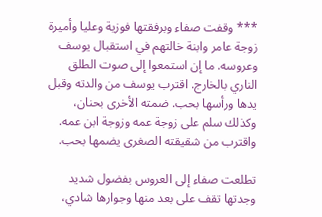*** وقفت صفاء وبرفقتها فوزية وعليا وأميرة زوجة عامر وابنة خالتهم في استقبال يوسف وعروسه. ما إن استمعوا إلى صوت الطلق الناري بالخارج. اقترب يوسف من والدته وقبل يدها ورأسها بحب. ضمته الأخرى بحنان، وكذلك سلم على زوجة عمه وزوجة ابن عمه. واقترب من شقيقته الصغرى يضمها بحب.

تطلعت صفاء إلى العروس بفضول شديد وجدتها تقف على بعد منها وجوارها شادي،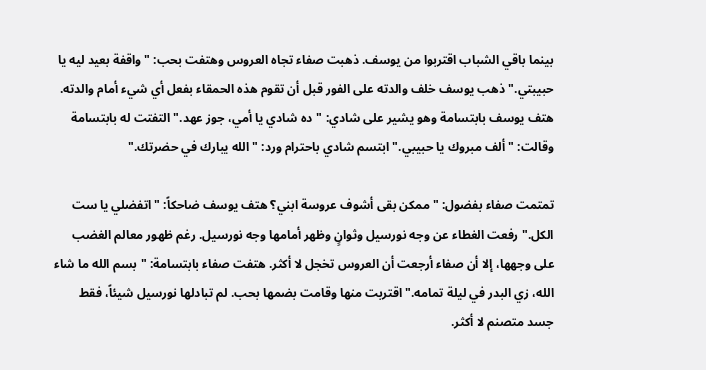بينما باقي الشباب اقتربوا من يوسف. ذهبت صفاء تجاه العروس وهتفت بحب: "واقفة بعيد ليه يا حبيبتي." ذهب يوسف خلف والدته على الفور قبل أن تقوم هذه الحمقاء بفعل أي شيء أمام والدته. هتف يوسف بابتسامة وهو يشير على شادي: "ده شادي يا أمي، جوز عهد." التفتت له بابتسامة وقالت: "ألف مبروك يا حبيبي." ابتسم شادي باحترام ورد: "الله يبارك في حضرتك."

تمتمت صفاء بفضول: "ممكن بقى أشوف عروسة ابني؟ هتف يوسف ضاحكاً: "اتفضلي يا ست الكل." رفعت الغطاء عن وجه نورسيل وثوانٍ وظهر أمامها وجه نورسيل. رغم ظهور معالم الغضب على وجهها، إلا أن صفاء أرجعت أن العروس تخجل لا أكثر. هتفت صفاء بابتسامة: "بسم الله ما شاء الله، زي البدر في ليلة تمامه." اقتربت منها وقامت بضمها بحب. لم تبادلها نورسيل شيئاً، فقط جسد متصنم لا أكثر.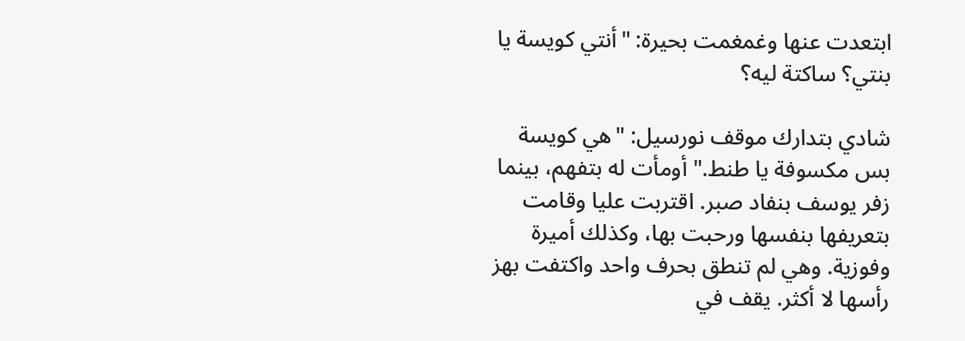ابتعدت عنها وغمغمت بحيرة: "أنتي كويسة يا بنتي؟ ساكتة ليه؟

شادي بتدارك موقف نورسيل: "هي كويسة بس مكسوفة يا طنط." أومأت له بتفهم، بينما زفر يوسف بنفاد صبر. اقتربت عليا وقامت بتعريفها بنفسها ورحبت بها، وكذلك أميرة وفوزية. وهي لم تنطق بحرف واحد واكتفت بهز رأسها لا أكثر. يقف في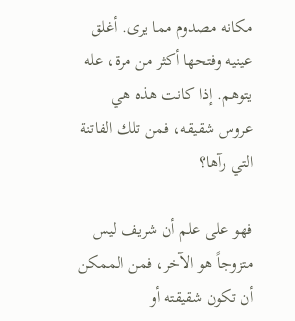مكانه مصدوم مما يرى. أغلق عينيه وفتحها أكثر من مرة، عله يتوهم. إذا كانت هذه هي عروس شقيقه، فمن تلك الفاتنة التي رآها؟

فهو على علم أن شريف ليس متزوجاً هو الآخر، فمن الممكن أن تكون شقيقته أو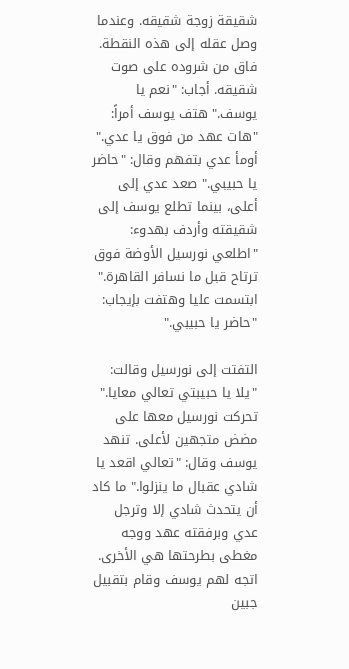شقيقة زوجة شقيقه. وعندما وصل عقله إلى هذه النقطة. فاق من شروده على صوت شقيقه. أجاب: "نعم يا يوسف." هتف يوسف أمراً: "هات عهد من فوق يا عدي." أومأ عدي بتفهم وقال: "حاضر يا حبيبي." صعد عدي إلى أعلى، بينما تطلع يوسف إلى شقيقته وأردف بهدوء: "اطلعي نورسيل الأوضة فوق ترتاح قبل ما نسافر القاهرة." ابتسمت عليا وهتفت بإيجاب: "حاضر يا حبيبي."

التفتت إلى نورسيل وقالت: "يلا يا حبيبتي تعالي معايا." تحركت نورسيل معها على مضض متجهين لأعلى. تنهد يوسف وقال: "تعالي اقعد يا شادي عقبال ما ينزلوا." ما كاد أن يتحدث شادي إلا وترجل عدي وبرفقته عهد ووجه مغطى بطرحتها هي الأخرى. اتجه لهم يوسف وقام بتقبيل جبين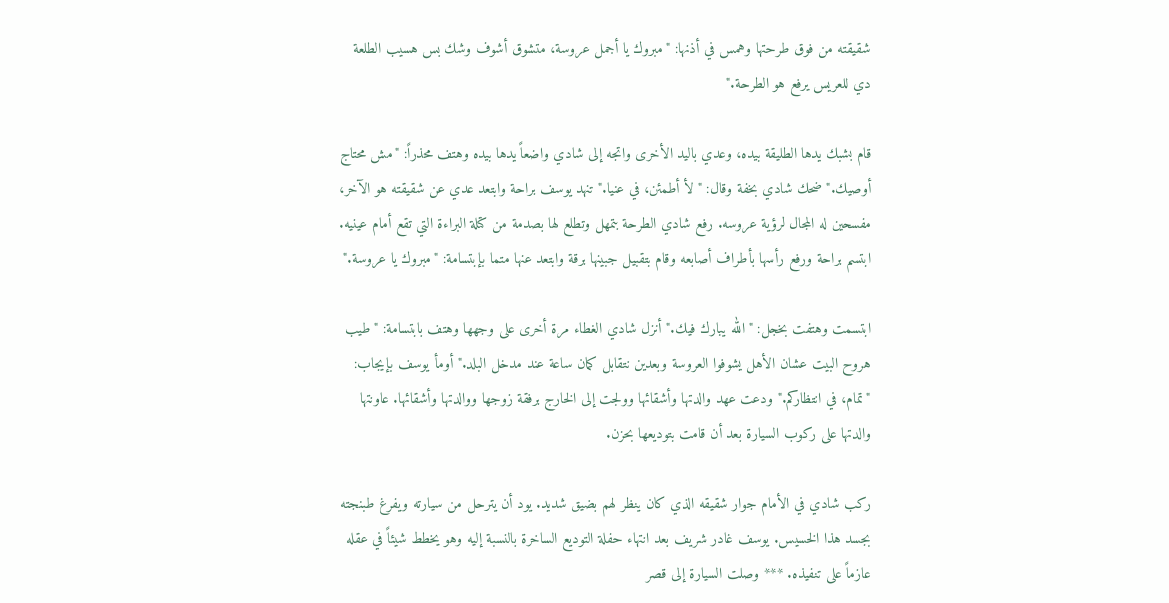شقيقته من فوق طرحتها وهمس في أذنها: "مبروك يا أجمل عروسة، متشوق أشوف وشك بس هسيب الطلعة دي للعريس يرفع هو الطرحة."

قام بشبك يدها الطليقة بيده، وعدي باليد الأخرى واتجه إلى شادي واضعاً يدها بيده وهتف محذراً: "مش محتاج أوصيك." ضحك شادي بخفة وقال: "لأ أطمئن، في عنيا." تنهد يوسف براحة وابتعد عدي عن شقيقته هو الآخر، مفسحين له المجال لرؤية عروسه. رفع شادي الطرحة بتمهل وتطلع لها بصدمة من كتلة البراءة التي تقع أمام عينيه. ابتسم براحة ورفع رأسها بأطراف أصابعه وقام بتقبيل جبينها برقة وابتعد عنها متما بإبتسامة: "مبروك يا عروسة."

ابتسمت وهتفت بخجل: "الله يبارك فيك." أنزل شادي الغطاء مرة أخرى على وجهها وهتف بابتسامة: "طيب هروح البيت عشان الأهل يشوفوا العروسة وبعدين نتقابل كمان ساعة عند مدخل البلد." أومأ يوسف بإيجاب: "تمام، في انتظاركم." ودعت عهد والدتها وأشقائها وولجت إلى الخارج برفقة زوجها ووالدتها وأشقائها. عاونتها والدتها على ركوب السيارة بعد أن قامت بتوديعها بحزن.

ركب شادي في الأمام جوار شقيقه الذي كان ينظر لهم بضيق شديد. يود أن يترحل من سيارته ويفرغ طبنجته بجسد هذا الخسيس. يوسف غادر شريف بعد انتهاء حفلة التوديع الساخرة بالنسبة إليه وهو يخطط شيئاً في عقله عازماً على تنفيذه. *** وصلت السيارة إلى قصر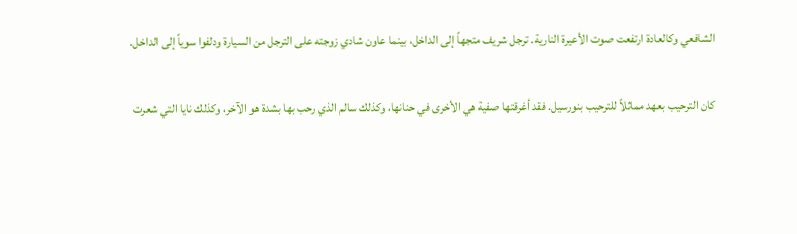الشافعي وكالعادة ارتفعت صوت الأعيرة النارية. ترجل شريف متجهاً إلى الداخل، بينما عاون شادي زوجته على الترجل من السيارة ودلفوا سوياً إلى الداخل.

كان الترحيب بعهد مماثلاً للترحيب بنورسيل. فقد أغرقتها صفية هي الأخرى في حنانها، وكذلك سالم الذي رحب بها بشدة هو الآخر، وكذلك نايا التي شعرت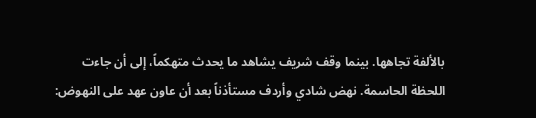بالألفة تجاهها. بينما وقف شريف يشاهد ما يحدث متهكماً، إلى أن جاءت اللحظة الحاسمة. نهض شادي وأردف مستأذناً بعد أن عاون عهد على النهوض: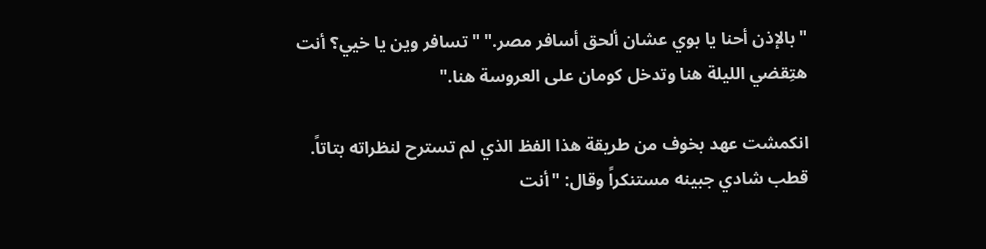"بالإذن أحنا يا بوي عشان ألحق أسافر مصر." "تسافر وين يا خيي؟ أنت هتِقضي الليلة هنا وتدخل كومان على العروسة هنا."

انكمشت عهد بخوف من طريقة هذا الفظ الذي لم تسترح لنظراته بتاتاً. قطب شادي جبينه مستنكراً وقال: "أنت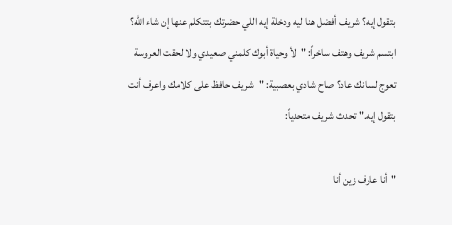بتقول إيه؟ شريف أفضل هنا ليه ودخلة إيه اللي حضرتك بتتكلم عنها إن شاء الله؟ ابتسم شريف وهتف ساخراً: "لأ وحياة أبوك كلمني صعيدي ولا لحقت العروسة تعوج لسانك عاد؟ صاح شادي بعصبية: "شريف حافظ على كلامك واعرف أنت بتقول إيه." تحدث شريف متحدياً:

"أنا عارف زين أنا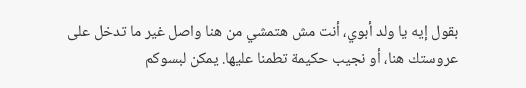بقول إيه يا ولد أبوي، أنت مش هتمشي من هنا واصل غير ما تدخل على عروستك هنا، أو نجيب حكيمة تطمنا عليها. يمكن لبسوكم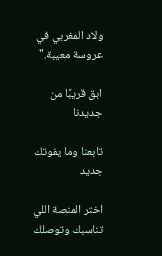ولاد المغربي في عروسة معيبة."

ابق قريبًا من جديدنا

تابعنا وما يفوتك جديد

اختر المنصة اللي تناسبك وتوصلك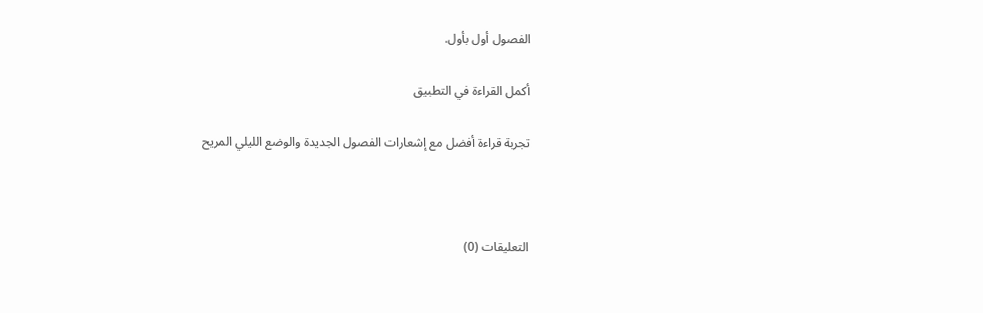الفصول أول بأول.

أكمل القراءة في التطبيق

تجربة قراءة أفضل مع إشعارات الفصول الجديدة والوضع الليلي المريح



التعليقات (0)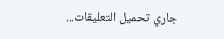جاري تحميل التعليقات...